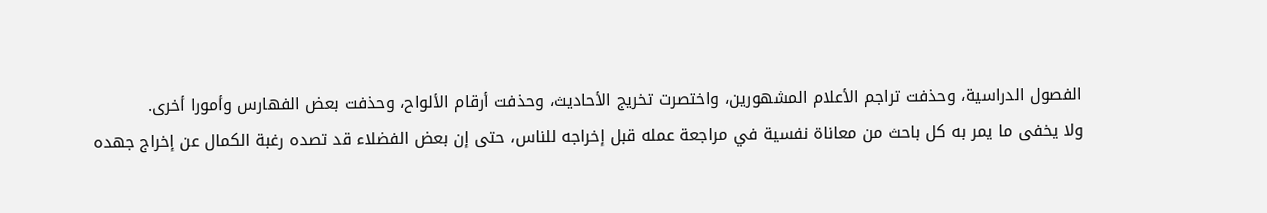الفصول الدراسية، وحذفت تراجم الأعلام المشهورين، واختصرت تخريج الأحاديث، وحذفت أرقام الألواح، وحذفت بعض الفهارس وأمورا أخرى.
ولا يخفى ما يمر به كل باحث من معاناة نفسية في مراجعة عمله قبل إخراجه للناس، حتى إن بعض الفضلاء قد تصده رغبة الكمال عن إخراج جهده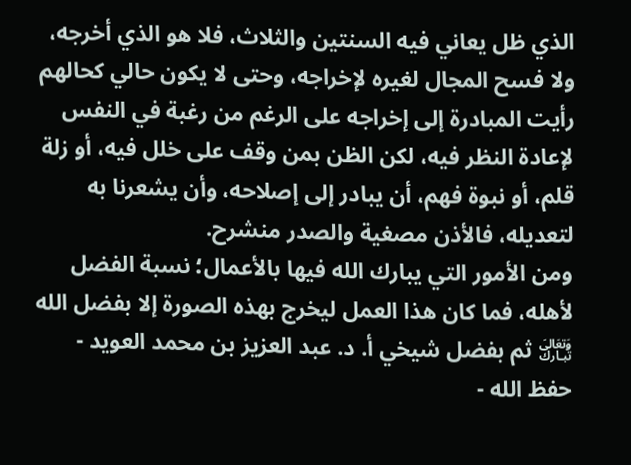الذي ظل يعاني فيه السنتين والثلاث، فلا هو الذي أخرجه، ولا فسح المجال لغيره لإخراجه، وحتى لا يكون حالي كحالهم رأيت المبادرة إلى إخراجه على الرغم من رغبة في النفس لإعادة النظر فيه، لكن الظن بمن وقف على خلل فيه، أو زلة قلم، أو نبوة فهم، أن يبادر إلى إصلاحه، وأن يشعرنا به لتعديله، فالأذن مصغية والصدر منشرح.
ومن الأمور التي يبارك الله فيها بالأعمال؛ نسبة الفضل لأهله، فما كان هذا العمل ليخرج بهذه الصورة إلا بفضل الله ﵎ ثم بفضل شيخي أ. د. عبد العزيز بن محمد العويد - حفظ الله -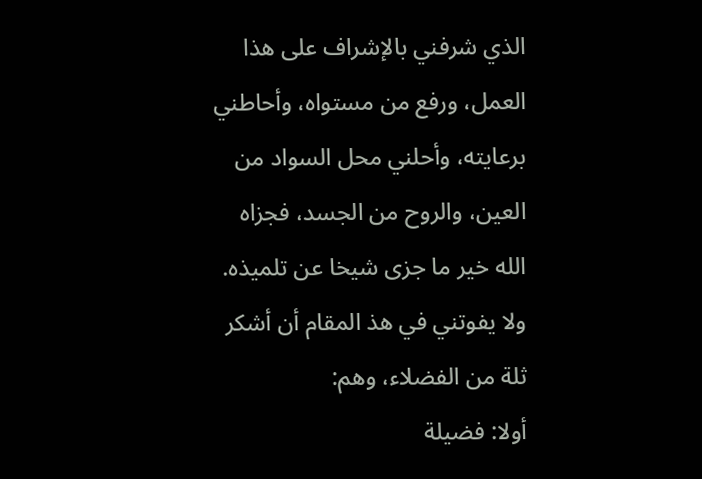الذي شرفني بالإشراف على هذا العمل، ورفع من مستواه، وأحاطني برعايته، وأحلني محل السواد من العين، والروح من الجسد، فجزاه الله خير ما جزى شيخا عن تلميذه.
ولا يفوتني في هذ المقام أن أشكر ثلة من الفضلاء، وهم:
أولا: فضيلة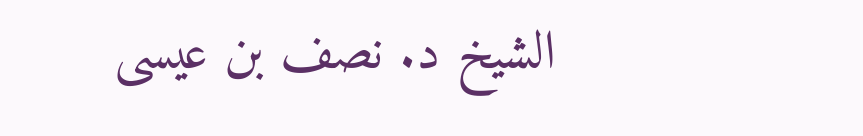الشيخ د. نصف بن عيسى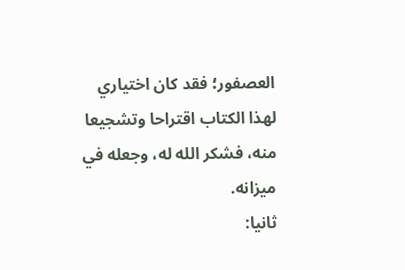العصفور؛ فقد كان اختياري لهذا الكتاب اقتراحا وتشجيعا منه، فشكر الله له، وجعله في ميزانه.
ثانيا: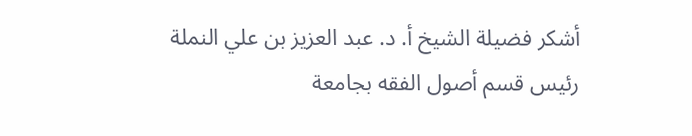أشكر فضيلة الشيخ أ. د. عبد العزيز بن علي النملة رئيس قسم أصول الفقه بجامعة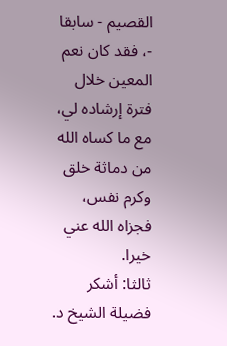القصيم - سابقا -، فقد كان نعم المعين خلال فترة إرشاده لي، مع ما كساه الله من دماثة خلق وكرم نفس، فجزاه الله عني خيرا.
ثالثا: أشكر فضيلة الشيخ د.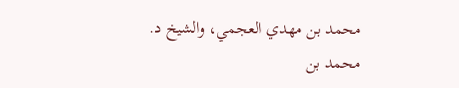محمد بن مهدي العجمي، والشيخ د. محمد بن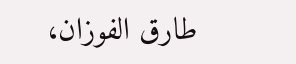طارق الفوزان،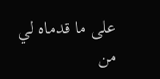على ما قدماه لي من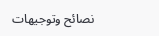نصائح وتوجيهات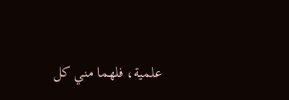علمية، فلهما مني كل